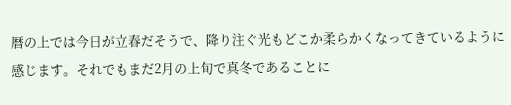暦の上では今日が立春だそうで、降り注ぐ光もどこか柔らかくなってきているように感じます。それでもまだ2月の上旬で真冬であることに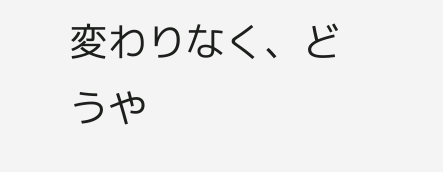変わりなく、どうや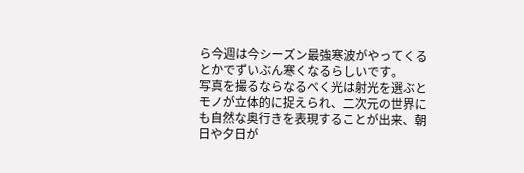ら今週は今シーズン最強寒波がやってくるとかでずいぶん寒くなるらしいです。
写真を撮るならなるべく光は射光を選ぶとモノが立体的に捉えられ、二次元の世界にも自然な奥行きを表現することが出来、朝日や夕日が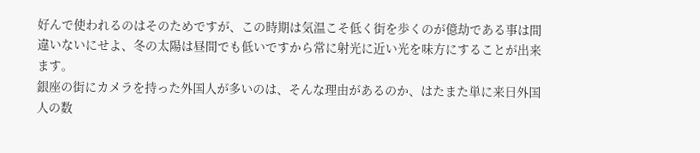好んで使われるのはそのためですが、この時期は気温こそ低く街を歩くのが億劫である事は間違いないにせよ、冬の太陽は昼間でも低いですから常に射光に近い光を味方にすることが出来ます。
銀座の街にカメラを持った外国人が多いのは、そんな理由があるのか、はたまた単に来日外国人の数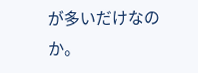が多いだけなのか。